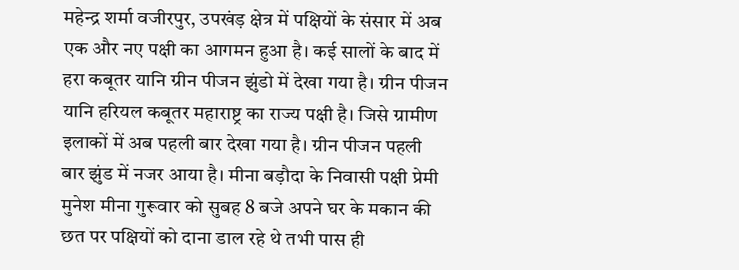महेन्द्र शर्मा वजीरपुर, उपखंड़ क्षेत्र में पक्षियों के संसार में अब एक और नए पक्षी का आगमन हुआ है। कई सालों के बाद में हरा कबूतर यानि ग्रीन पीजन झुंडो में देखा गया है। ग्रीन पीजन यानि हरियल कबूतर महाराष्ट्र का राज्य पक्षी है। जिसे ग्रामीण इलाकों में अब पहली बार देखा गया है। ग्रीन पीजन पहली बार झुंड में नजर आया है। मीना बड़ौदा के निवासी पक्षी प्रेमी मुनेश मीना गुरूवार को सुबह 8 बजे अपने घर के मकान की छत पर पक्षियों को दाना डाल रहे थे तभी पास ही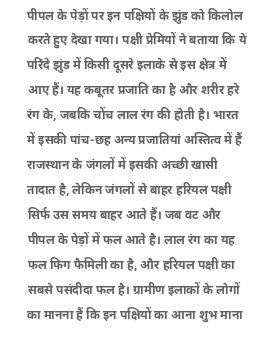पीपल के पेड़ों पर इन पक्षियों के झुंड को किलोल करते हुए देखा गया। पक्षी प्रेमियों ने बताया कि ये परिंदे झुंड में किसी दूसरे इलाके से इस क्षेत्र में आए हैं। यह कबूतर प्रजाति का है और शरीर हरे रंग के, जबकि चोंच लाल रंग की होती है। भारत में इसकी पांच-छह अन्य प्रजातियां अस्तित्व में हैं राजस्थान के जंगलों में इसकी अच्छी खासी तादात है, लेकिन जंगलों से बाहर हरियल पक्षी सिर्फ उस समय बाहर आते हैं। जब वट और पीपल के पेड़ों में फल आते है। लाल रंग का यह फल फिग फैमिली का है, और हरियल पक्षी का सबसे पसंदीदा फल है। ग्रामीण इलाकों के लोगों का मानना हैं कि इन पक्षियों का आना शुभ माना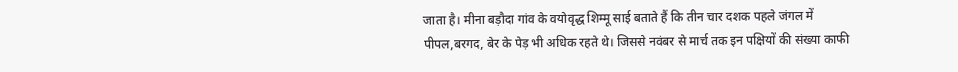जाता है। मीना बड़ौदा गांव के वयोवृद्ध शिम्मू साई बताते हैं कि तीन चार दशक पहले जंगल में पीपल,बरगद, बेर के पेड़ भी अधिक रहते थे। जिससे नवंबर से मार्च तक इन पक्षियों की संख्या काफी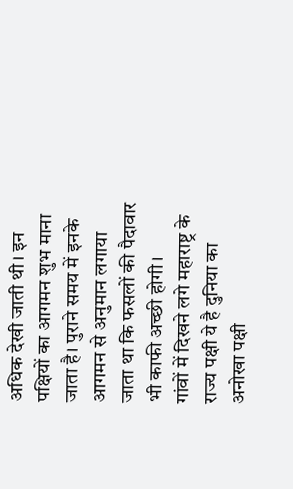अधिक देखी जाती थी। इन पक्षियों का आगमन शुभ माना जाता है। पुराने समय में इनके आगमन से अनुमान लगाया जाता था कि फसलों की पैदावार भी काफी अच्छी होगी।
गांवों में दिखने लगे महाराष्ट्र के राज्य पक्षी ये है दुनिया का अनोखा पक्षी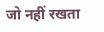जो नहीं रखता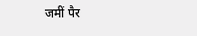जमीं पैर